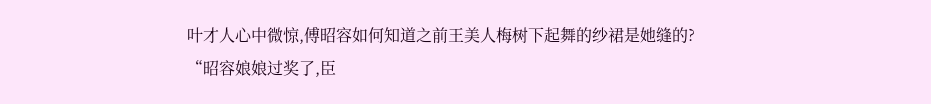叶才人心中微惊,傅昭容如何知道之前王美人梅树下起舞的纱裙是她缝的?
“昭容娘娘过奖了,臣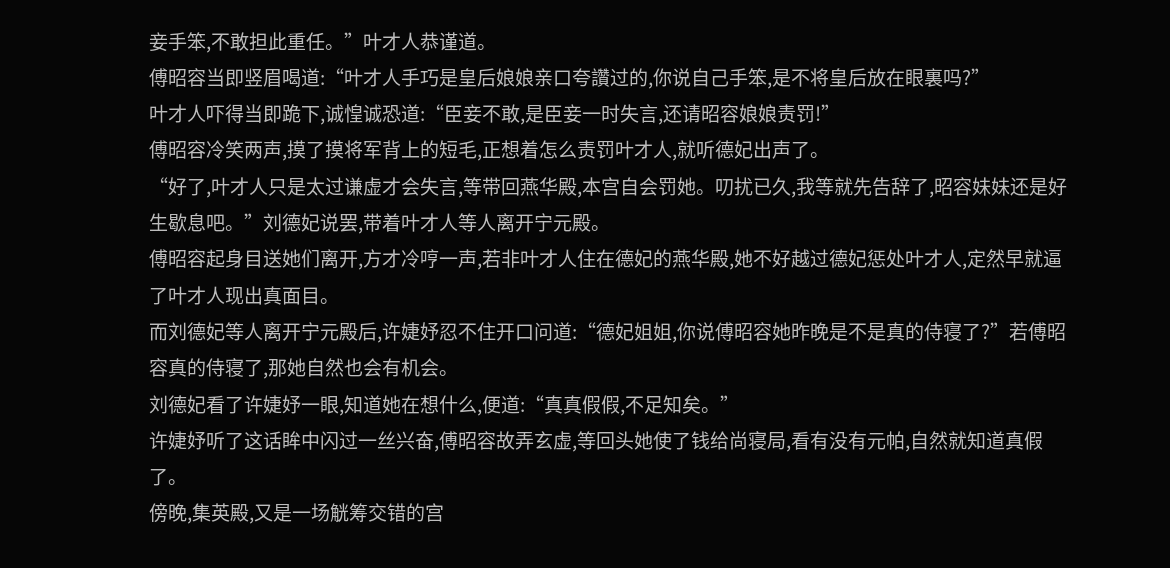妾手笨,不敢担此重任。”叶才人恭谨道。
傅昭容当即竖眉喝道:“叶才人手巧是皇后娘娘亲口夸讚过的,你说自己手笨,是不将皇后放在眼裏吗?”
叶才人吓得当即跪下,诚惶诚恐道:“臣妾不敢,是臣妾一时失言,还请昭容娘娘责罚!”
傅昭容冷笑两声,摸了摸将军背上的短毛,正想着怎么责罚叶才人,就听德妃出声了。
“好了,叶才人只是太过谦虚才会失言,等带回燕华殿,本宫自会罚她。叨扰已久,我等就先告辞了,昭容妹妹还是好生歇息吧。”刘德妃说罢,带着叶才人等人离开宁元殿。
傅昭容起身目送她们离开,方才冷哼一声,若非叶才人住在德妃的燕华殿,她不好越过德妃惩处叶才人,定然早就逼了叶才人现出真面目。
而刘德妃等人离开宁元殿后,许婕妤忍不住开口问道:“德妃姐姐,你说傅昭容她昨晚是不是真的侍寝了?”若傅昭容真的侍寝了,那她自然也会有机会。
刘德妃看了许婕妤一眼,知道她在想什么,便道:“真真假假,不足知矣。”
许婕妤听了这话眸中闪过一丝兴奋,傅昭容故弄玄虚,等回头她使了钱给尚寝局,看有没有元帕,自然就知道真假了。
傍晚,集英殿,又是一场觥筹交错的宫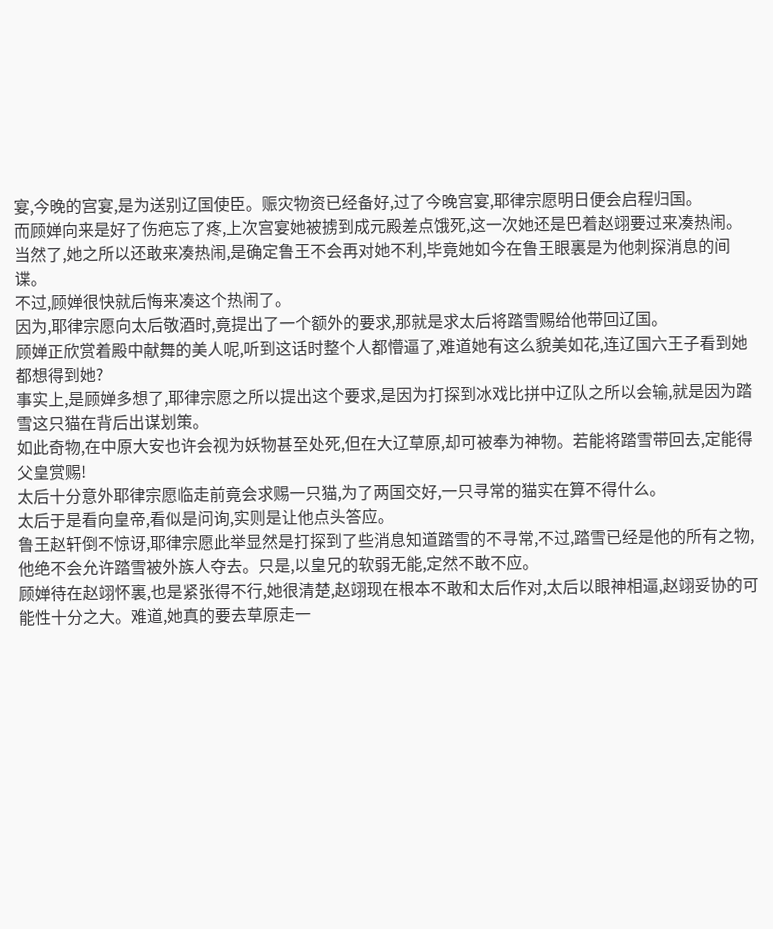宴,今晚的宫宴,是为送别辽国使臣。赈灾物资已经备好,过了今晚宫宴,耶律宗愿明日便会启程归国。
而顾婵向来是好了伤疤忘了疼,上次宫宴她被掳到成元殿差点饿死,这一次她还是巴着赵翊要过来凑热闹。
当然了,她之所以还敢来凑热闹,是确定鲁王不会再对她不利,毕竟她如今在鲁王眼裏是为他刺探消息的间谍。
不过,顾婵很快就后悔来凑这个热闹了。
因为,耶律宗愿向太后敬酒时,竟提出了一个额外的要求,那就是求太后将踏雪赐给他带回辽国。
顾婵正欣赏着殿中献舞的美人呢,听到这话时整个人都懵逼了,难道她有这么貌美如花,连辽国六王子看到她都想得到她?
事实上,是顾婵多想了,耶律宗愿之所以提出这个要求,是因为打探到冰戏比拼中辽队之所以会输,就是因为踏雪这只猫在背后出谋划策。
如此奇物,在中原大安也许会视为妖物甚至处死,但在大辽草原,却可被奉为神物。若能将踏雪带回去,定能得父皇赏赐!
太后十分意外耶律宗愿临走前竟会求赐一只猫,为了两国交好,一只寻常的猫实在算不得什么。
太后于是看向皇帝,看似是问询,实则是让他点头答应。
鲁王赵轩倒不惊讶,耶律宗愿此举显然是打探到了些消息知道踏雪的不寻常,不过,踏雪已经是他的所有之物,他绝不会允许踏雪被外族人夺去。只是,以皇兄的软弱无能,定然不敢不应。
顾婵待在赵翊怀裏,也是紧张得不行,她很清楚,赵翊现在根本不敢和太后作对,太后以眼神相逼,赵翊妥协的可能性十分之大。难道,她真的要去草原走一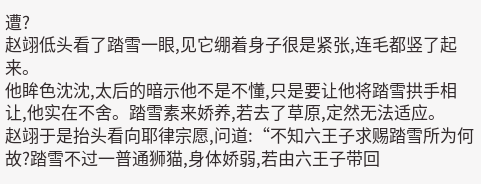遭?
赵翊低头看了踏雪一眼,见它绷着身子很是紧张,连毛都竖了起来。
他眸色沈沈,太后的暗示他不是不懂,只是要让他将踏雪拱手相让,他实在不舍。踏雪素来娇养,若去了草原,定然无法适应。
赵翊于是抬头看向耶律宗愿,问道:“不知六王子求赐踏雪所为何故?踏雪不过一普通狮猫,身体娇弱,若由六王子带回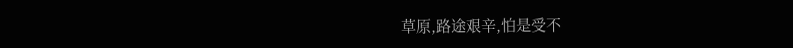草原,路途艰辛,怕是受不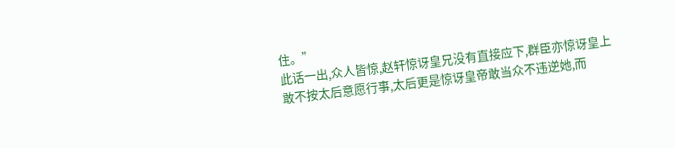住。”
此话一出,众人皆惊,赵轩惊讶皇兄没有直接应下,群臣亦惊讶皇上敢不按太后意愿行事,太后更是惊讶皇帝敢当众不违逆她,而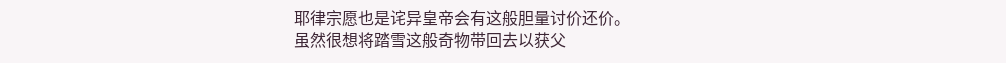耶律宗愿也是诧异皇帝会有这般胆量讨价还价。
虽然很想将踏雪这般奇物带回去以获父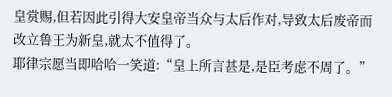皇赏赐,但若因此引得大安皇帝当众与太后作对,导致太后废帝而改立鲁王为新皇,就太不值得了。
耶律宗愿当即哈哈一笑道:“皇上所言甚是,是臣考虑不周了。”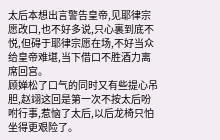太后本想出言警告皇帝,见耶律宗愿改口,也不好多说,只心裏到底不悦,但碍于耶律宗愿在场,不好当众给皇帝难堪,当下借口不胜酒力离席回宫。
顾婵松了口气的同时又有些提心吊胆,赵翊这回是第一次不按太后吩咐行事,惹恼了太后,以后龙椅只怕坐得更艰险了。